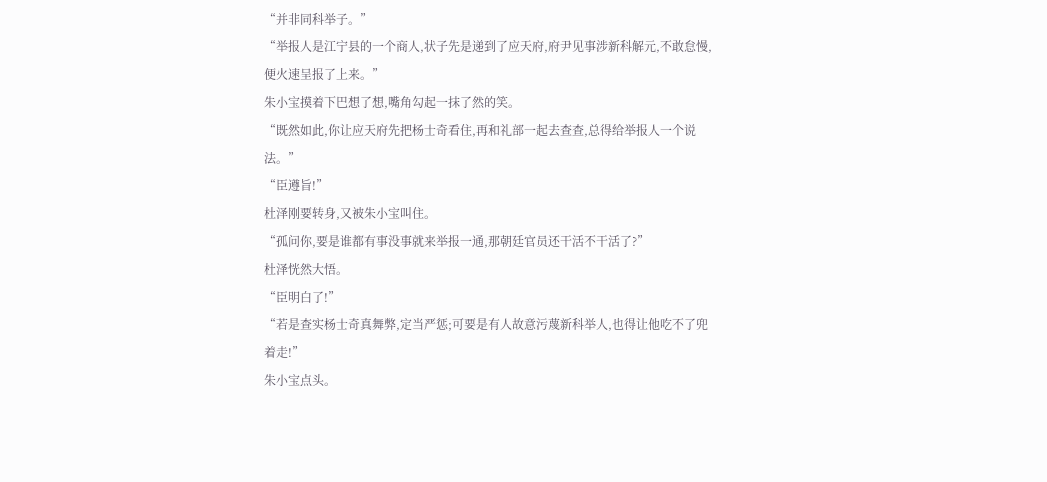“并非同科举子。”
“举报人是江宁县的一个商人,状子先是递到了应天府,府尹见事涉新科解元,不敢怠慢,便火速呈报了上来。”
朱小宝摸着下巴想了想,嘴角勾起一抹了然的笑。
“既然如此,你让应天府先把杨士奇看住,再和礼部一起去查查,总得给举报人一个说法。”
“臣遵旨!”
杜泽刚要转身,又被朱小宝叫住。
“孤问你,要是谁都有事没事就来举报一通,那朝廷官员还干活不干活了?”
杜泽恍然大悟。
“臣明白了!”
“若是查实杨士奇真舞弊,定当严惩;可要是有人故意污蔑新科举人,也得让他吃不了兜着走!”
朱小宝点头。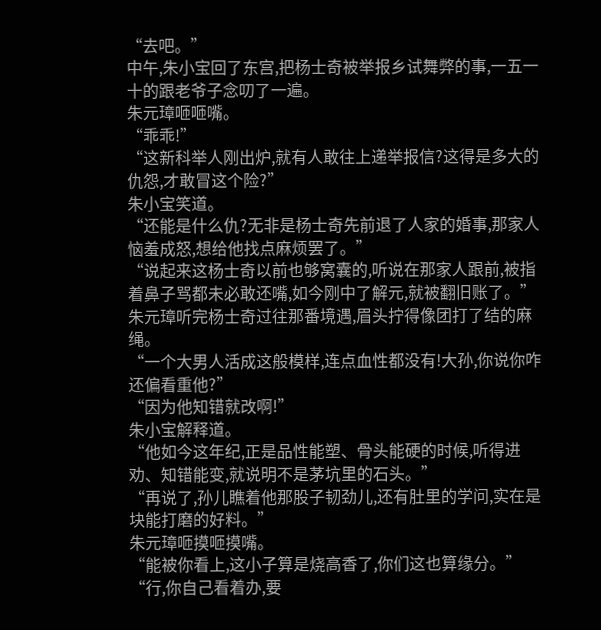“去吧。”
中午,朱小宝回了东宫,把杨士奇被举报乡试舞弊的事,一五一十的跟老爷子念叨了一遍。
朱元璋咂咂嘴。
“乖乖!”
“这新科举人刚出炉,就有人敢往上递举报信?这得是多大的仇怨,才敢冒这个险?”
朱小宝笑道。
“还能是什么仇?无非是杨士奇先前退了人家的婚事,那家人恼羞成怒,想给他找点麻烦罢了。”
“说起来这杨士奇以前也够窝囊的,听说在那家人跟前,被指着鼻子骂都未必敢还嘴,如今刚中了解元,就被翻旧账了。”
朱元璋听完杨士奇过往那番境遇,眉头拧得像团打了结的麻绳。
“一个大男人活成这般模样,连点血性都没有!大孙,你说你咋还偏看重他?”
“因为他知错就改啊!”
朱小宝解释道。
“他如今这年纪,正是品性能塑、骨头能硬的时候,听得进劝、知错能变,就说明不是茅坑里的石头。”
“再说了,孙儿瞧着他那股子韧劲儿,还有肚里的学问,实在是块能打磨的好料。”
朱元璋咂摸咂摸嘴。
“能被你看上,这小子算是烧高香了,你们这也算缘分。”
“行,你自己看着办,要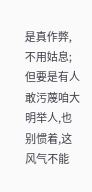是真作弊,不用姑息;但要是有人敢污蔑咱大明举人,也别惯着,这风气不能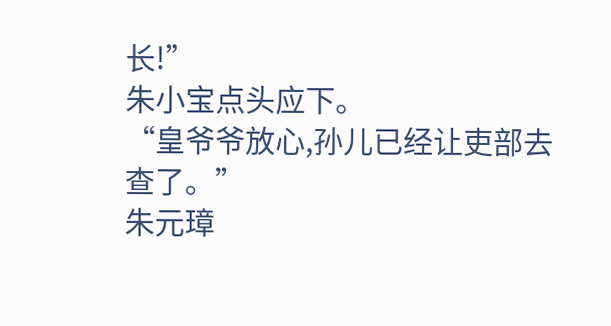长!”
朱小宝点头应下。
“皇爷爷放心,孙儿已经让吏部去查了。”
朱元璋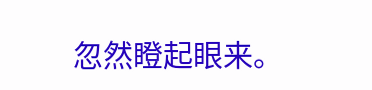忽然瞪起眼来。